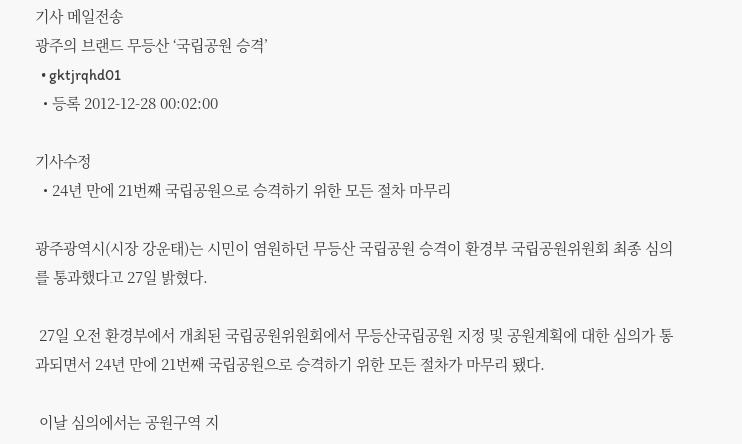기사 메일전송
광주의 브랜드 무등산 ‘국립공원 승격’
  • gktjrqhd01
  • 등록 2012-12-28 00:02:00

기사수정
  • 24년 만에 21번째 국립공원으로 승격하기 위한 모든 절차 마무리

광주광역시(시장 강운태)는 시민이 염원하던 무등산 국립공원 승격이 환경부 국립공원위원회 최종 심의를 통과했다고 27일 밝혔다.

 27일 오전 환경부에서 개최된 국립공원위원회에서 무등산국립공원 지정 및 공원계획에 대한 심의가 통과되면서 24년 만에 21번째 국립공원으로 승격하기 위한 모든 절차가 마무리 됐다.

 이날 심의에서는 공원구역 지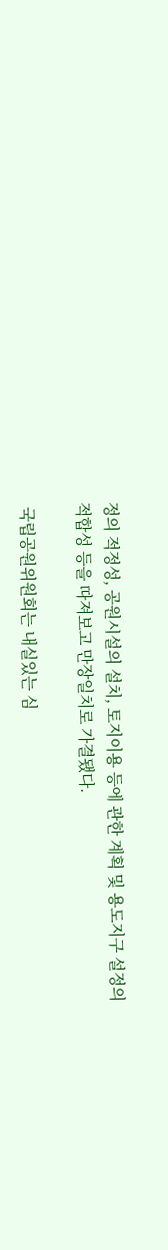정의 적정성, 공원시설의 설치, 토지이용 등에 관한 계획 및 용도지구 설정의 적합성 등을 따져보고 만장일치로 가결됐다.

 국립공원위원회는 내실있는 심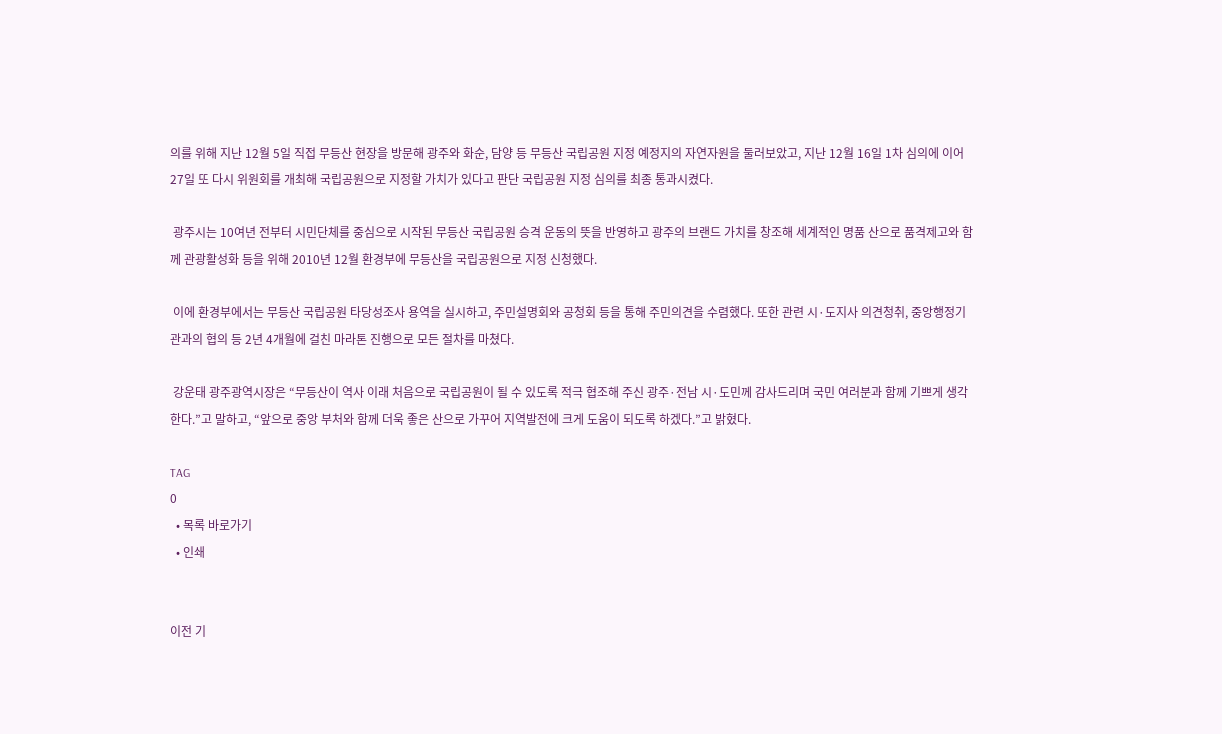의를 위해 지난 12월 5일 직접 무등산 현장을 방문해 광주와 화순, 담양 등 무등산 국립공원 지정 예정지의 자연자원을 둘러보았고, 지난 12월 16일 1차 심의에 이어 27일 또 다시 위원회를 개최해 국립공원으로 지정할 가치가 있다고 판단 국립공원 지정 심의를 최종 통과시켰다.

 광주시는 10여년 전부터 시민단체를 중심으로 시작된 무등산 국립공원 승격 운동의 뜻을 반영하고 광주의 브랜드 가치를 창조해 세계적인 명품 산으로 품격제고와 함께 관광활성화 등을 위해 2010년 12월 환경부에 무등산을 국립공원으로 지정 신청했다.

 이에 환경부에서는 무등산 국립공원 타당성조사 용역을 실시하고, 주민설명회와 공청회 등을 통해 주민의견을 수렴했다. 또한 관련 시·도지사 의견청취, 중앙행정기관과의 협의 등 2년 4개월에 걸친 마라톤 진행으로 모든 절차를 마쳤다.

 강운태 광주광역시장은 “무등산이 역사 이래 처음으로 국립공원이 될 수 있도록 적극 협조해 주신 광주·전남 시·도민께 감사드리며 국민 여러분과 함께 기쁘게 생각한다.”고 말하고, “앞으로 중앙 부처와 함께 더욱 좋은 산으로 가꾸어 지역발전에 크게 도움이 되도록 하겠다.”고 밝혔다.

TAG
0
  • 목록 바로가기
  • 인쇄


이전 기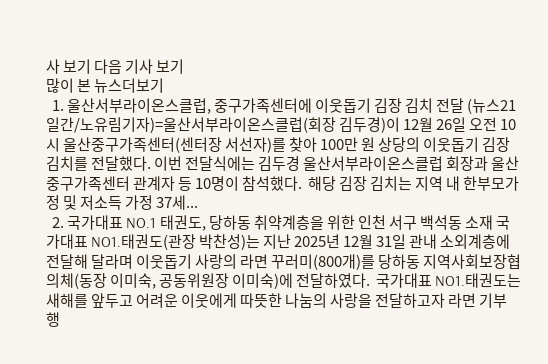사 보기 다음 기사 보기
많이 본 뉴스더보기
  1. 울산서부라이온스클럽, 중구가족센터에 이웃돕기 김장 김치 전달 (뉴스21일간/노유림기자)=울산서부라이온스클럽(회장 김두경)이 12월 26일 오전 10시 울산중구가족센터(센터장 서선자)를 찾아 100만 원 상당의 이웃돕기 김장 김치를 전달했다. 이번 전달식에는 김두경 울산서부라이온스클럽 회장과 울산중구가족센터 관계자 등 10명이 참석했다.  해당 김장 김치는 지역 내 한부모가정 및 저소득 가정 37세...
  2. 국가대표 NO.1 태권도, 당하동 취약계층을 위한 인천 서구 백석동 소재 국가대표 NO1.태권도(관장 박찬성)는 지난 2025년 12월 31일 관내 소외계층에 전달해 달라며 이웃돕기 사랑의 라면 꾸러미(800개)를 당하동 지역사회보장협의체(동장 이미숙, 공동위원장 이미숙)에 전달하였다.  국가대표 NO1.태권도는 새해를 앞두고 어려운 이웃에게 따뜻한 나눔의 사랑을 전달하고자 라면 기부 행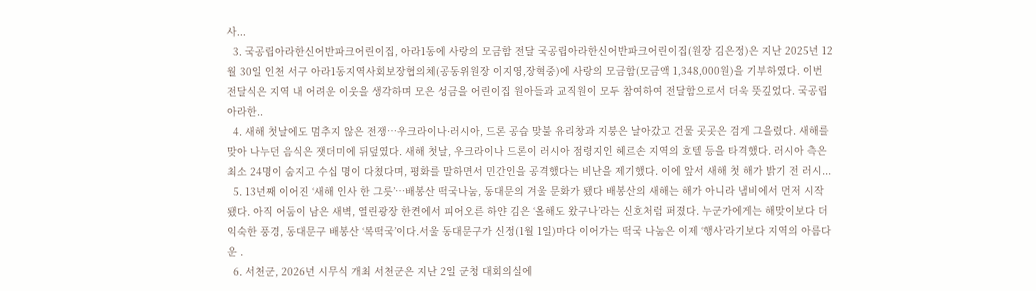사...
  3. 국공립아라한신어반파크어린이집, 아라1동에 사랑의 모금함 전달 국공립아라한신어반파크어린이집(원장 김은정)은 지난 2025년 12월 30일 인천 서구 아라1동지역사회보장협의체(공동위원장 이지영,장혁중)에 사랑의 모금함(모금액 1,348,000원)을 기부하였다. 이번 전달식은 지역 내 어려운 이웃을 생각하며 모은 성금을 어린이집 원아들과 교직원이 모두 참여하여 전달함으로서 더욱 뜻깊었다. 국공립아라한..
  4. 새해 첫날에도 멈추지 않은 전쟁…우크라이나·러시아, 드론 공습 맞불 유리창과 지붕은 날아갔고 건물 곳곳은 검게 그을렸다. 새해를 맞아 나누던 음식은 잿더미에 뒤덮였다. 새해 첫날, 우크라이나 드론이 러시아 점령지인 헤르손 지역의 호텔 등을 타격했다. 러시아 측은 최소 24명이 숨지고 수십 명이 다쳤다며, 평화를 말하면서 민간인을 공격했다는 비난을 제기했다. 이에 앞서 새해 첫 해가 밝기 전 러시...
  5. 13년째 이어진 ‘새해 인사 한 그릇’…배봉산 떡국나눔, 동대문의 겨울 문화가 됐다 배봉산의 새해는 해가 아니라 냄비에서 먼저 시작됐다. 아직 어둠이 남은 새벽, 열린광장 한켠에서 피어오른 하얀 김은 ‘올해도 왔구나’라는 신호처럼 퍼졌다. 누군가에게는 해맞이보다 더 익숙한 풍경, 동대문구 배봉산 ‘복떡국’이다.서울 동대문구가 신정(1월 1일)마다 이어가는 떡국 나눔은 이제 ‘행사’라기보다 지역의 아름다운 .
  6. 서천군, 2026년 시무식 개최 서천군은 지난 2일 군청 대회의실에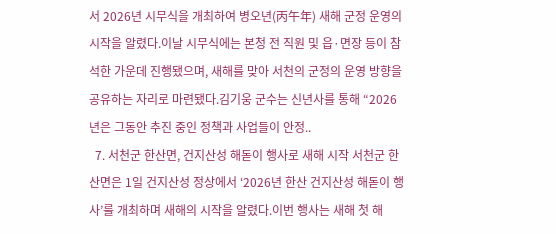서 2026년 시무식을 개최하여 병오년(丙午年) 새해 군정 운영의 시작을 알렸다.이날 시무식에는 본청 전 직원 및 읍·면장 등이 참석한 가운데 진행됐으며, 새해를 맞아 서천의 군정의 운영 방향을 공유하는 자리로 마련됐다.김기웅 군수는 신년사를 통해 “2026년은 그동안 추진 중인 정책과 사업들이 안정..
  7. 서천군 한산면, 건지산성 해돋이 행사로 새해 시작 서천군 한산면은 1일 건지산성 정상에서 ‘2026년 한산 건지산성 해돋이 행사’를 개최하며 새해의 시작을 알렸다.이번 행사는 새해 첫 해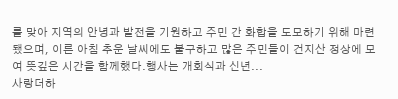를 맞아 지역의 안녕과 발전을 기원하고 주민 간 화합을 도모하기 위해 마련됐으며, 이른 아침 추운 날씨에도 불구하고 많은 주민들이 건지산 정상에 모여 뜻깊은 시간을 함께했다.행사는 개회식과 신년...
사랑더하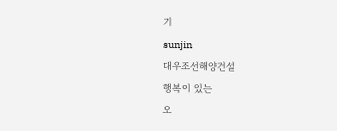기
sunjin
대우조선해양건설
행복이 있는
오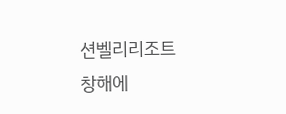션벨리리조트
창해에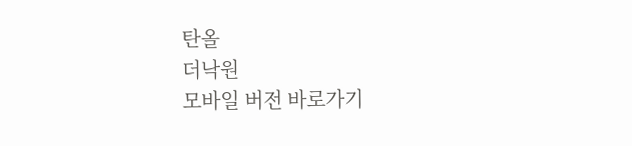탄올
더낙원
모바일 버전 바로가기